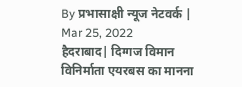By प्रभासाक्षी न्यूज नेटवर्क | Mar 25, 2022
हैदराबाद| दिग्गज विमान विनिर्माता एयरबस का मानना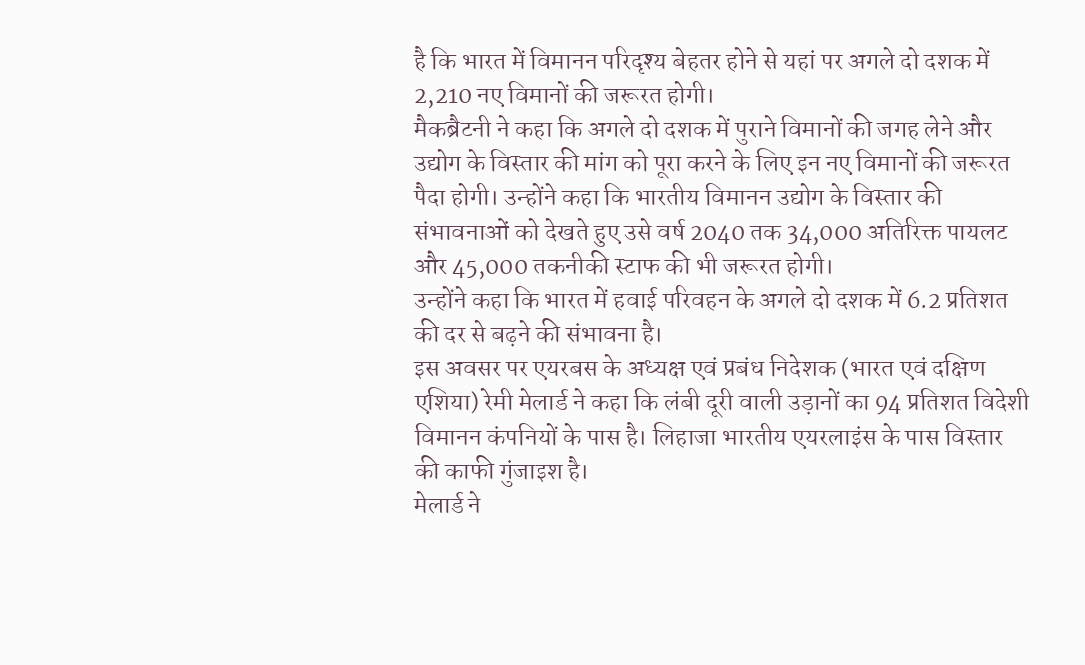है कि भारत में विमानन परिदृश्य बेहतर होने से यहां पर अगले दो दशक में 2,210 नए विमानों की जरूरत होगी।
मैकब्रैटनी ने कहा कि अगले दो दशक में पुराने विमानों की जगह लेने और उद्योग के विस्तार की मांग को पूरा करने के लिए इन नए विमानों की जरूरत पैदा होगी। उन्होंने कहा कि भारतीय विमानन उद्योग के विस्तार की संभावनाओं को देखते हुए उसे वर्ष 2040 तक 34,000 अतिरिक्त पायलट और 45,000 तकनीकी स्टाफ की भी जरूरत होगी।
उन्होंने कहा कि भारत में हवाई परिवहन के अगले दो दशक में 6.2 प्रतिशत की दर से बढ़ने की संभावना है।
इस अवसर पर एयरबस के अध्यक्ष एवं प्रबंध निदेशक (भारत एवं दक्षिण एशिया) रेमी मेलार्ड ने कहा कि लंबी दूरी वाली उड़ानों का 94 प्रतिशत विदेशी विमानन कंपनियों के पास है। लिहाजा भारतीय एयरलाइंस के पास विस्तार की काफी गुंजाइश है।
मेलार्ड ने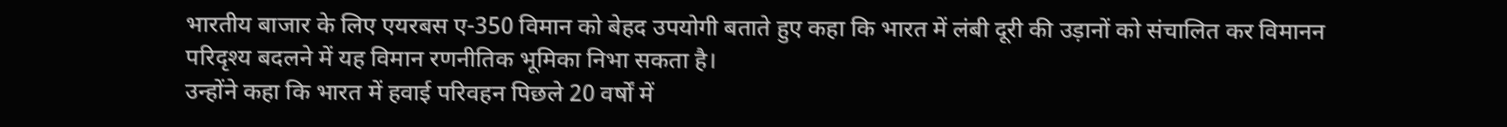भारतीय बाजार के लिए एयरबस ए-350 विमान को बेहद उपयोगी बताते हुए कहा कि भारत में लंबी दूरी की उड़ानों को संचालित कर विमानन परिदृश्य बदलने में यह विमान रणनीतिक भूमिका निभा सकता है।
उन्होंने कहा कि भारत में हवाई परिवहन पिछले 20 वर्षों में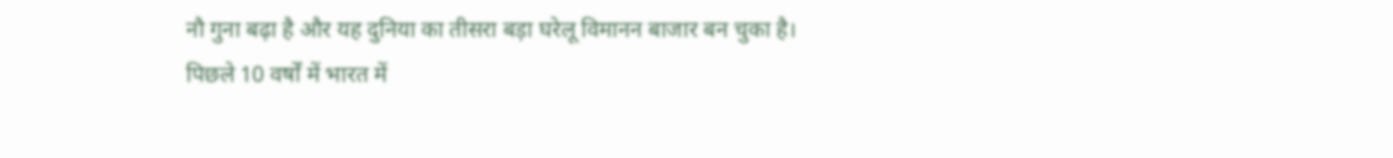नौ गुना बढ़ा है और यह दुनिया का तीसरा बड़ा घरेलू विमानन बाजार बन चुका है।
पिछले 10 वर्षों में भारत में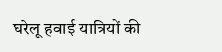घरेलू हवाई यात्रियों की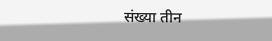संख्या तीन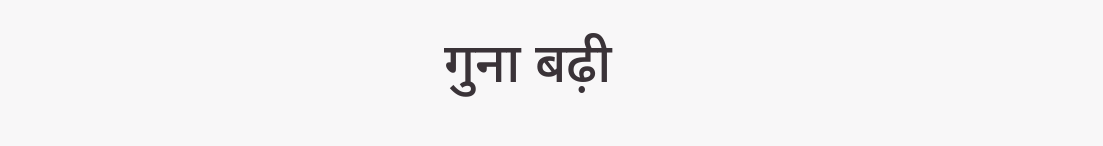गुना बढ़ी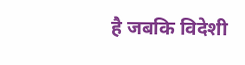है जबकि विदेशी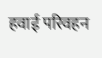हवाई परिवहन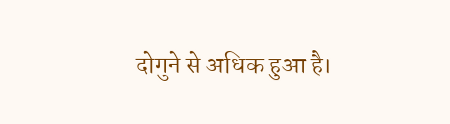दोगुने से अधिक हुआ है।